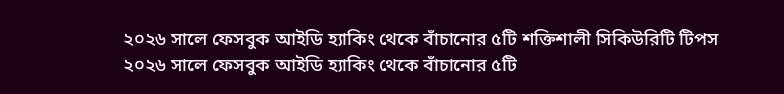২০২৬ সালে ফেসবুক আইডি হ্যাকিং থেকে বাঁচানোর ৫টি শক্তিশালী সিকিউরিটি টিপস
২০২৬ সালে ফেসবুক আইডি হ্যাকিং থেকে বাঁচানোর ৫টি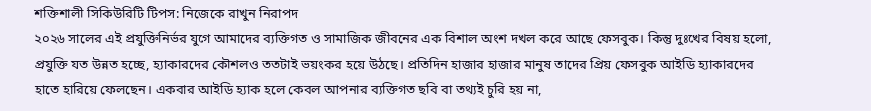শক্তিশালী সিকিউরিটি টিপস: নিজেকে রাখুন নিরাপদ
২০২৬ সালের এই প্রযুক্তিনির্ভর যুগে আমাদের ব্যক্তিগত ও সামাজিক জীবনের এক বিশাল অংশ দখল করে আছে ফেসবুক। কিন্তু দুঃখের বিষয় হলো, প্রযুক্তি যত উন্নত হচ্ছে, হ্যাকারদের কৌশলও ততটাই ভয়ংকর হয়ে উঠছে। প্রতিদিন হাজার হাজার মানুষ তাদের প্রিয় ফেসবুক আইডি হ্যাকারদের হাতে হারিয়ে ফেলছেন। একবার আইডি হ্যাক হলে কেবল আপনার ব্যক্তিগত ছবি বা তথ্যই চুরি হয় না,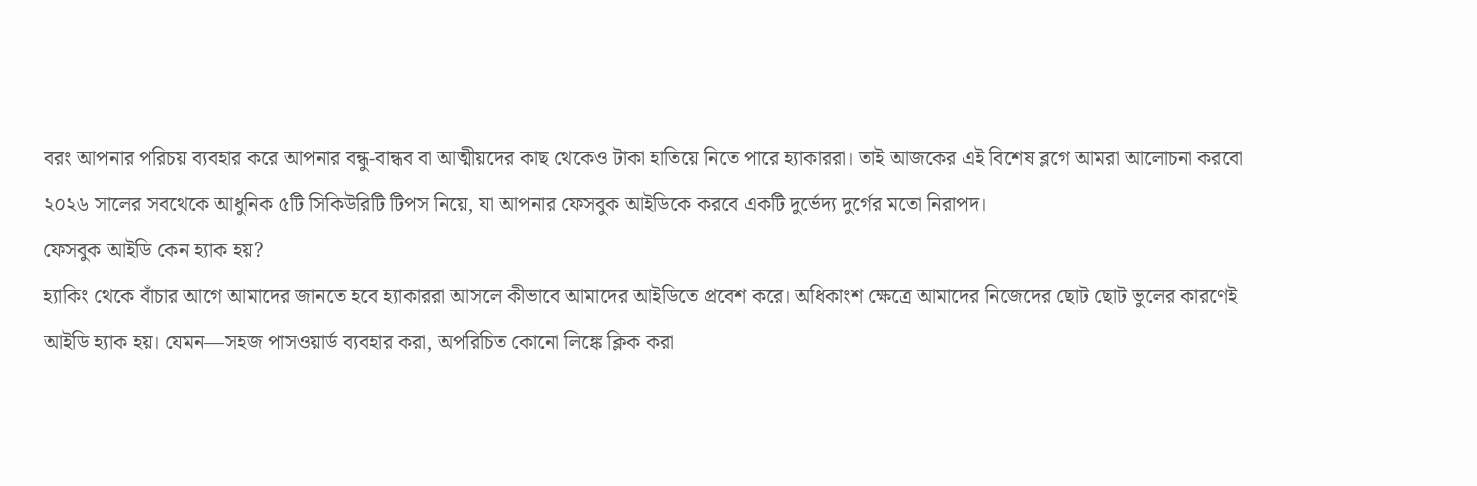বরং আপনার পরিচয় ব্যবহার করে আপনার বন্ধু-বান্ধব বা আত্মীয়দের কাছ থেকেও টাকা হাতিয়ে নিতে পারে হ্যাকাররা। তাই আজকের এই বিশেষ ব্লগে আমরা আলোচনা করবো ২০২৬ সালের সবথেকে আধুনিক ৫টি সিকিউরিটি টিপস নিয়ে, যা আপনার ফেসবুক আইডিকে করবে একটি দুর্ভেদ্য দুর্গের মতো নিরাপদ।
ফেসবুক আইডি কেন হ্যাক হয়?
হ্যাকিং থেকে বাঁচার আগে আমাদের জানতে হবে হ্যাকাররা আসলে কীভাবে আমাদের আইডিতে প্রবেশ করে। অধিকাংশ ক্ষেত্রে আমাদের নিজেদের ছোট ছোট ভুলের কারণেই আইডি হ্যাক হয়। যেমন—সহজ পাসওয়ার্ড ব্যবহার করা, অপরিচিত কোনো লিঙ্কে ক্লিক করা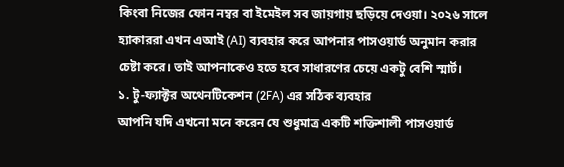কিংবা নিজের ফোন নম্বর বা ইমেইল সব জায়গায় ছড়িয়ে দেওয়া। ২০২৬ সালে হ্যাকাররা এখন এআই (AI) ব্যবহার করে আপনার পাসওয়ার্ড অনুমান করার চেষ্টা করে। তাই আপনাকেও হতে হবে সাধারণের চেয়ে একটু বেশি স্মার্ট।
১. টু-ফ্যাক্টর অথেনটিকেশন (2FA) এর সঠিক ব্যবহার
আপনি যদি এখনো মনে করেন যে শুধুমাত্র একটি শক্তিশালী পাসওয়ার্ড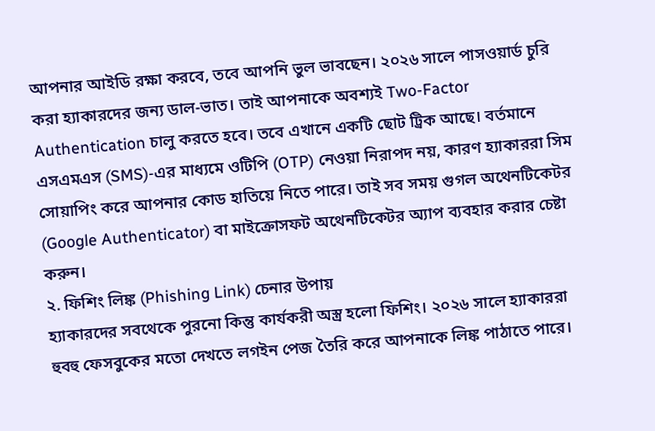আপনার আইডি রক্ষা করবে, তবে আপনি ভুল ভাবছেন। ২০২৬ সালে পাসওয়ার্ড চুরি করা হ্যাকারদের জন্য ডাল-ভাত। তাই আপনাকে অবশ্যই Two-Factor Authentication চালু করতে হবে। তবে এখানে একটি ছোট ট্রিক আছে। বর্তমানে এসএমএস (SMS)-এর মাধ্যমে ওটিপি (OTP) নেওয়া নিরাপদ নয়, কারণ হ্যাকাররা সিম সোয়াপিং করে আপনার কোড হাতিয়ে নিতে পারে। তাই সব সময় গুগল অথেনটিকেটর (Google Authenticator) বা মাইক্রোসফট অথেনটিকেটর অ্যাপ ব্যবহার করার চেষ্টা করুন।
২. ফিশিং লিঙ্ক (Phishing Link) চেনার উপায়
হ্যাকারদের সবথেকে পুরনো কিন্তু কার্যকরী অস্ত্র হলো ফিশিং। ২০২৬ সালে হ্যাকাররা হুবহু ফেসবুকের মতো দেখতে লগইন পেজ তৈরি করে আপনাকে লিঙ্ক পাঠাতে পারে।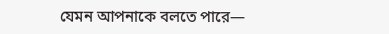যেমন আপনাকে বলতে পারে—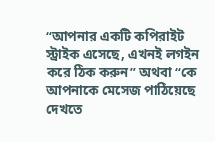“আপনার একটি কপিরাইট স্ট্রাইক এসেছে, এখনই লগইন করে ঠিক করুন” অথবা “কে আপনাকে মেসেজ পাঠিয়েছে দেখতে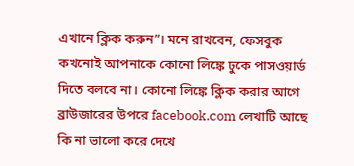এখানে ক্লিক করুন”। মনে রাখবেন, ফেসবুক কখনোই আপনাকে কোনো লিঙ্কে ঢুকে পাসওয়ার্ড দিতে বলবে না। কোনো লিঙ্কে ক্লিক করার আগে ব্রাউজারের উপরে facebook.com লেখাটি আছে কি না ভালো করে দেখে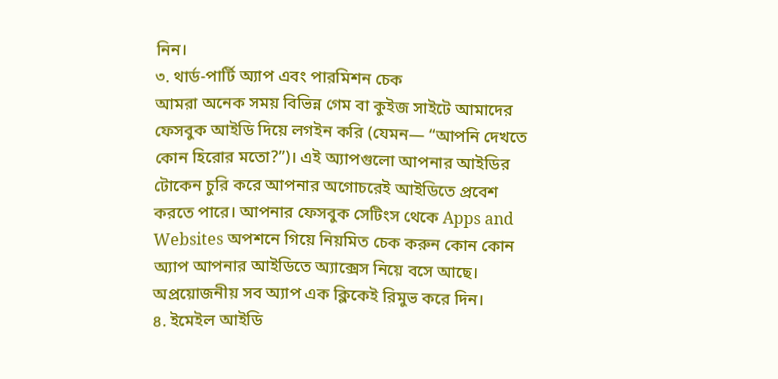নিন।
৩. থার্ড-পার্টি অ্যাপ এবং পারমিশন চেক
আমরা অনেক সময় বিভিন্ন গেম বা কুইজ সাইটে আমাদের ফেসবুক আইডি দিয়ে লগইন করি (যেমন— “আপনি দেখতে কোন হিরোর মতো?”)। এই অ্যাপগুলো আপনার আইডির টোকেন চুরি করে আপনার অগোচরেই আইডিতে প্রবেশ করতে পারে। আপনার ফেসবুক সেটিংস থেকে Apps and Websites অপশনে গিয়ে নিয়মিত চেক করুন কোন কোন অ্যাপ আপনার আইডিতে অ্যাক্সেস নিয়ে বসে আছে। অপ্রয়োজনীয় সব অ্যাপ এক ক্লিকেই রিমুভ করে দিন।
৪. ইমেইল আইডি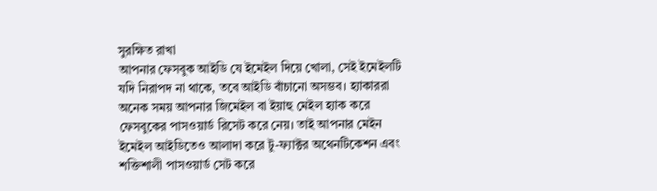সুরক্ষিত রাখা
আপনার ফেসবুক আইডি যে ইমেইল দিয়ে খোলা, সেই ইমেইলটি যদি নিরাপদ না থাকে, তবে আইডি বাঁচানো অসম্ভব। হ্যাকাররা অনেক সময় আপনার জিমেইল বা ইয়াহু মেইল হ্যাক করে ফেসবুকের পাসওয়ার্ড রিসেট করে নেয়। তাই আপনার মেইন ইমেইল আইডিতেও আলাদা করে টু-ফ্যাক্টর অথেনটিকেশন এবং শক্তিশালী পাসওয়ার্ড সেট করে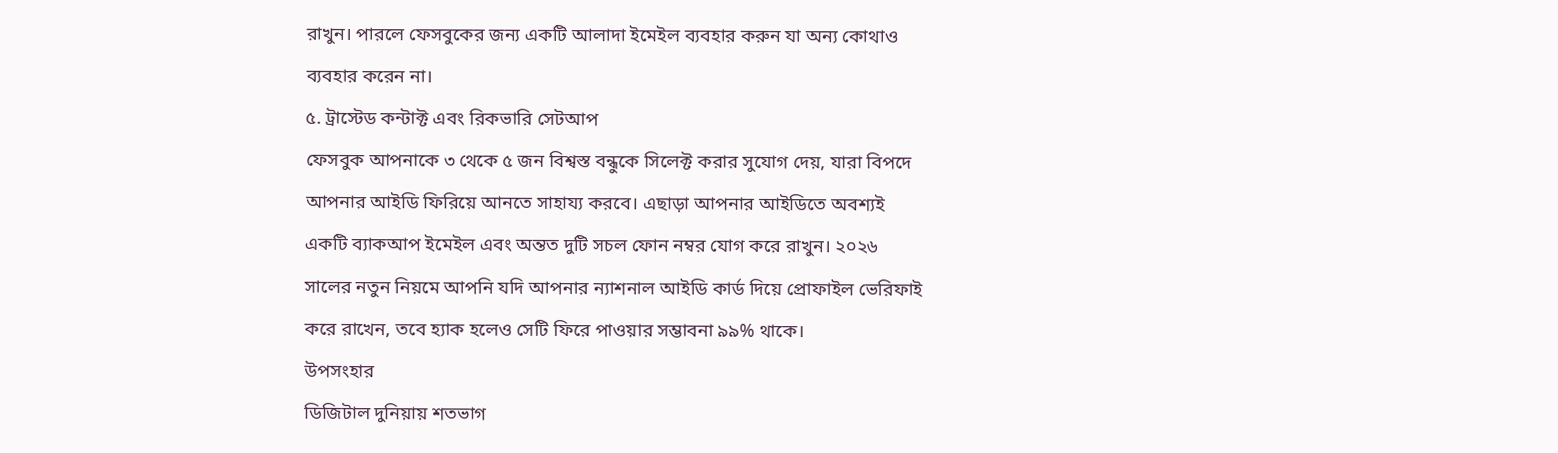রাখুন। পারলে ফেসবুকের জন্য একটি আলাদা ইমেইল ব্যবহার করুন যা অন্য কোথাও ব্যবহার করেন না।
৫. ট্রাস্টেড কন্টাক্ট এবং রিকভারি সেটআপ
ফেসবুক আপনাকে ৩ থেকে ৫ জন বিশ্বস্ত বন্ধুকে সিলেক্ট করার সুযোগ দেয়, যারা বিপদে আপনার আইডি ফিরিয়ে আনতে সাহায্য করবে। এছাড়া আপনার আইডিতে অবশ্যই একটি ব্যাকআপ ইমেইল এবং অন্তত দুটি সচল ফোন নম্বর যোগ করে রাখুন। ২০২৬ সালের নতুন নিয়মে আপনি যদি আপনার ন্যাশনাল আইডি কার্ড দিয়ে প্রোফাইল ভেরিফাই করে রাখেন, তবে হ্যাক হলেও সেটি ফিরে পাওয়ার সম্ভাবনা ৯৯% থাকে।
উপসংহার
ডিজিটাল দুনিয়ায় শতভাগ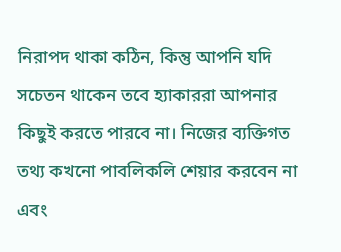নিরাপদ থাকা কঠিন, কিন্তু আপনি যদি সচেতন থাকেন তবে হ্যাকাররা আপনার কিছুই করতে পারবে না। নিজের ব্যক্তিগত তথ্য কখনো পাবলিকলি শেয়ার করবেন না এবং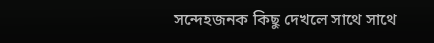সন্দেহজনক কিছু দেখলে সাথে সাথে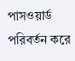পাসওয়ার্ড পরিবর্তন করে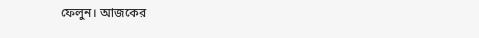ফেলুন। আজকের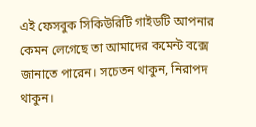এই ফেসবুক সিকিউরিটি গাইডটি আপনার কেমন লেগেছে তা আমাদের কমেন্ট বক্সে জানাতে পারেন। সচেতন থাকুন, নিরাপদ থাকুন।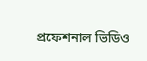প্রফেশনাল ভিডিও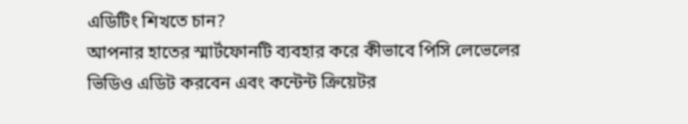এডিটিং শিখতে চান?
আপনার হাতের স্মার্টফোনটি ব্যবহার করে কীভাবে পিসি লেভেলের ভিডিও এডিট করবেন এবং কন্টেন্ট ক্রিয়েটর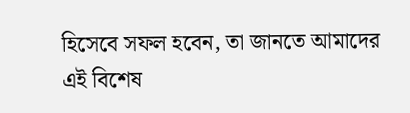হিসেবে সফল হবেন, তা জানতে আমাদের এই বিশেষ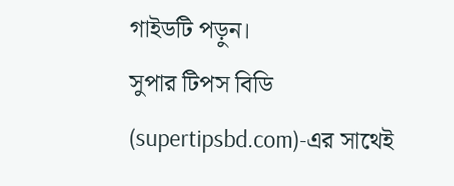গাইডটি পড়ুন।
সুপার টিপস বিডি (supertipsbd.com)-এর সাথেই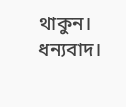থাকুন। ধন্যবাদ।